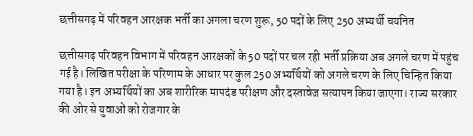छत्तीसगढ़ में परिवहन आरक्षक भर्ती का अगला चरण शुरू, 50 पदों के लिए 250 अभ्यर्थी चयनित

छत्तीसगढ़ परिवहन विभाग में परिवहन आरक्षकों के 50 पदों पर चल रही भर्ती प्रक्रिया अब अगले चरण में पहुंच गई है। लिखित परीक्षा के परिणाम के आधार पर कुल 250 अभ्यर्थियों को अगले चरण के लिए चिन्हित किया गया है। इन अभ्यर्थियों का अब शारीरिक मापदंड परीक्षण और दस्तावेज सत्यापन किया जाएगा। राज्य सरकार की ओर से युवाओं को रोजगार के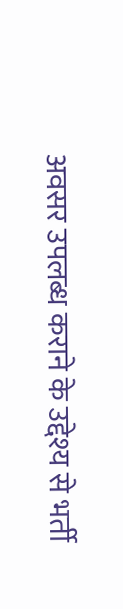अवसर उपलब्ध कराने के उद्देश्य से भर्ती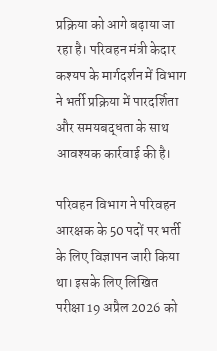प्रक्रिया को आगे बढ़ाया जा रहा है। परिवहन मंत्री केदार कश्यप के मार्गदर्शन में विभाग ने भर्ती प्रक्रिया में पारदर्शिता और समयबद्धता के साथ आवश्यक कार्रवाई की है।

परिवहन विभाग ने परिवहन आरक्षक के 50 पदों पर भर्ती के लिए विज्ञापन जारी किया था। इसके लिए लिखित परीक्षा 19 अप्रैल 2026 को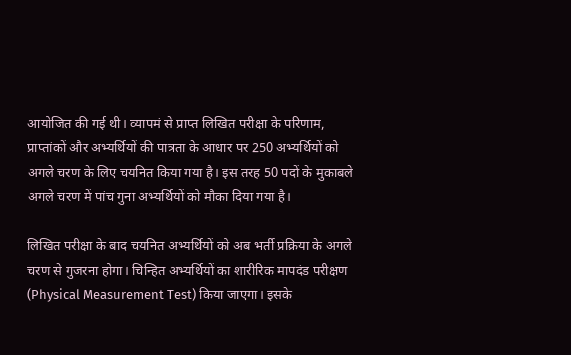आयोजित की गई थी। व्यापमं से प्राप्त लिखित परीक्षा के परिणाम, प्राप्तांकों और अभ्यर्थियों की पात्रता के आधार पर 250 अभ्यर्थियों को अगले चरण के लिए चयनित किया गया है। इस तरह 50 पदों के मुकाबले अगले चरण में पांच गुना अभ्यर्थियों को मौका दिया गया है।

लिखित परीक्षा के बाद चयनित अभ्यर्थियों को अब भर्ती प्रक्रिया के अगले चरण से गुजरना होगा। चिन्हित अभ्यर्थियों का शारीरिक मापदंड परीक्षण (Physical Measurement Test) किया जाएगा। इसके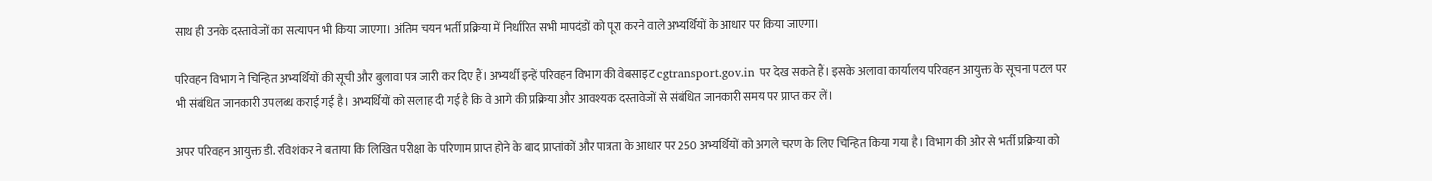साथ ही उनके दस्तावेजों का सत्यापन भी किया जाएगा। अंतिम चयन भर्ती प्रक्रिया में निर्धारित सभी मापदंडों को पूरा करने वाले अभ्यर्थियों के आधार पर किया जाएगा।

परिवहन विभाग ने चिन्हित अभ्यर्थियों की सूची और बुलावा पत्र जारी कर दिए हैं। अभ्यर्थी इन्हें परिवहन विभाग की वेबसाइट cgtransport.gov.in पर देख सकते हैं। इसके अलावा कार्यालय परिवहन आयुक्त के सूचना पटल पर भी संबंधित जानकारी उपलब्ध कराई गई है। अभ्यर्थियों को सलाह दी गई है कि वे आगे की प्रक्रिया और आवश्यक दस्तावेजों से संबंधित जानकारी समय पर प्राप्त कर लें।

अपर परिवहन आयुक्त डी. रविशंकर ने बताया कि लिखित परीक्षा के परिणाम प्राप्त होने के बाद प्राप्तांकों और पात्रता के आधार पर 250 अभ्यर्थियों को अगले चरण के लिए चिन्हित किया गया है। विभाग की ओर से भर्ती प्रक्रिया को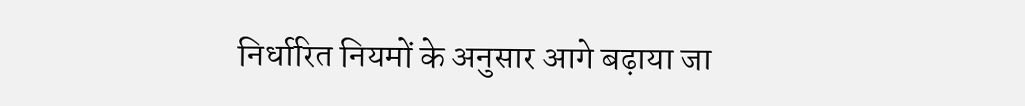निर्धारित नियमों के अनुसार आगे बढ़ाया जा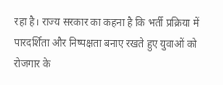रहा है। राज्य सरकार का कहना है कि भर्ती प्रक्रिया में पारदर्शिता और निष्पक्षता बनाए रखते हुए युवाओं को रोजगार के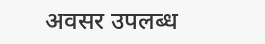अवसर उपलब्ध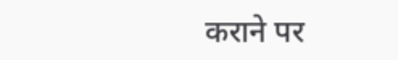कराने पर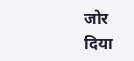जोर दिया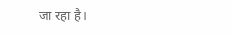जा रहा है।